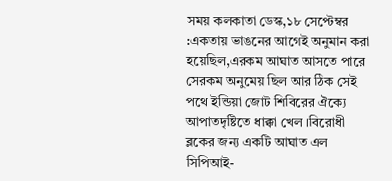সময় কলকাতা ডেস্ক,১৮ সেপ্টেম্বর :একতায় ভাঙনের আগেই অনুমান করা হয়েছিল,এরকম আঘাত আসতে পারে সেরকম অনুমেয় ছিল আর ঠিক সেই পথে ইন্ডিয়া জোট শিবিরের ঐক্যে আপাতদৃষ্টিতে ধাক্কা খেল ।বিরোধী ব্লকের জন্য একটি আঘাত এল সিপিআই-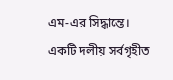এম-এর সিদ্ধান্তে। একটি দলীয় সর্বগৃহীত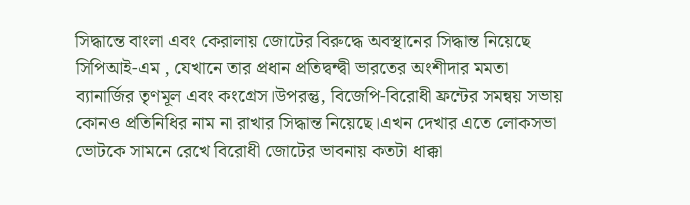সিদ্ধান্তে বাংলা এবং কেরালায় জোটের বিরুদ্ধে অবস্থানের সিদ্ধান্ত নিয়েছে সিপিআই-এম , যেখানে তার প্রধান প্রতিদ্বন্দ্বী ভারতের অংশীদার মমতা ব্যানার্জির তৃণমূল এবং কংগ্রেস।উপরন্তু, বিজেপি-বিরোধী ফ্রন্টের সমন্বয় সভায় কোনও প্রতিনিধির নাম না রাখার সিদ্ধান্ত নিয়েছে।এখন দেখার এতে লোকসভা ভোটকে সামনে রেখে বিরোধী জোটের ভাবনায় কতটা ধাক্কা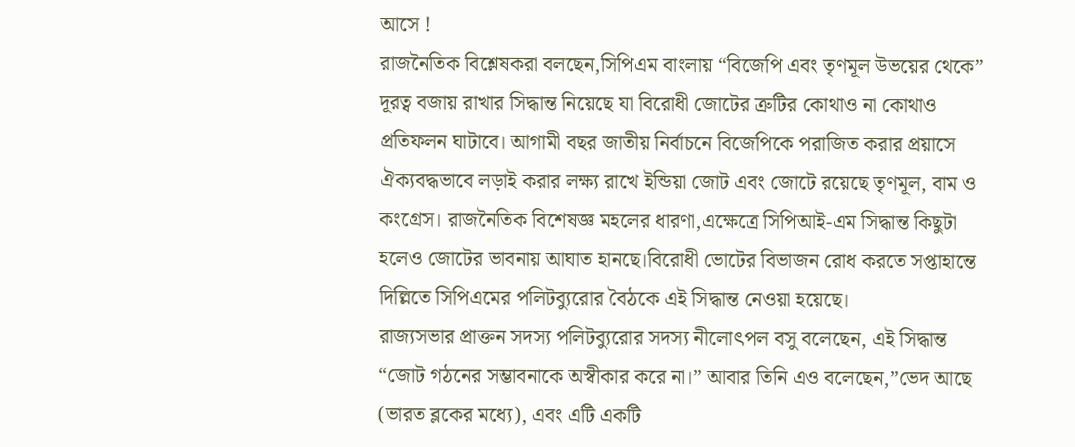আসে !
রাজনৈতিক বিশ্লেষকরা বলছেন,সিপিএম বাংলায় “বিজেপি এবং তৃণমূল উভয়ের থেকে” দূরত্ব বজায় রাখার সিদ্ধান্ত নিয়েছে যা বিরোধী জোটের ত্রুটির কোথাও না কোথাও প্রতিফলন ঘাটাবে। আগামী বছর জাতীয় নির্বাচনে বিজেপিকে পরাজিত করার প্রয়াসে ঐক্যবদ্ধভাবে লড়াই করার লক্ষ্য রাখে ইন্ডিয়া জোট এবং জোটে রয়েছে তৃণমূল, বাম ও কংগ্রেস। রাজনৈতিক বিশেষজ্ঞ মহলের ধারণা,এক্ষেত্রে সিপিআই-এম সিদ্ধান্ত কিছুটা হলেও জোটের ভাবনায় আঘাত হানছে।বিরোধী ভোটের বিভাজন রোধ করতে সপ্তাহান্তে দিল্লিতে সিপিএমের পলিটব্যুরোর বৈঠকে এই সিদ্ধান্ত নেওয়া হয়েছে।
রাজ্যসভার প্রাক্তন সদস্য পলিটব্যুরোর সদস্য নীলোৎপল বসু বলেছেন, এই সিদ্ধান্ত “জোট গঠনের সম্ভাবনাকে অস্বীকার করে না।” আবার তিনি এও বলেছেন,”ভেদ আছে (ভারত ব্লকের মধ্যে), এবং এটি একটি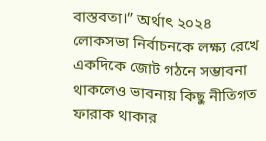বাস্তবতা।” অর্থাৎ ২০২৪ লোকসভা নির্বাচনকে লক্ষ্য রেখে একদিকে জোট গঠনে সম্ভাবনা থাকলেও ভাবনায় কিছু নীতিগত ফারাক থাকার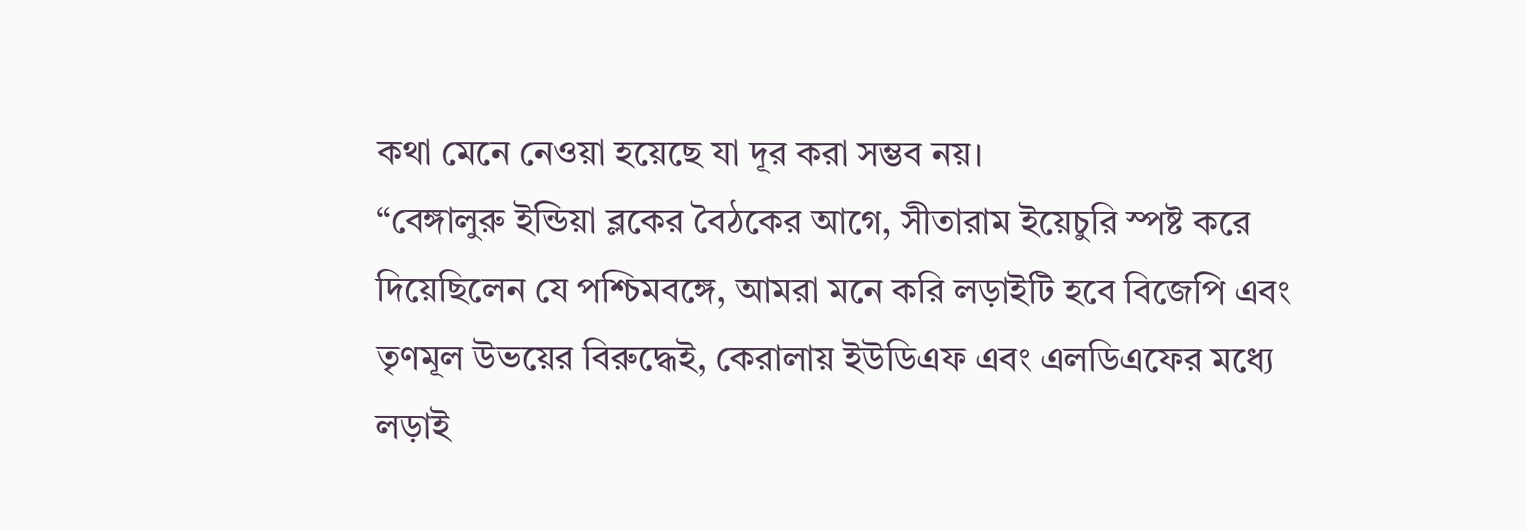কথা মেনে নেওয়া হয়েছে যা দূর করা সম্ভব নয়।
“বেঙ্গালুরু ইন্ডিয়া ব্লকের বৈঠকের আগে, সীতারাম ইয়েচুরি স্পষ্ট করে দিয়েছিলেন যে পশ্চিমবঙ্গে, আমরা মনে করি লড়াইটি হবে বিজেপি এবং তৃণমূল উভয়ের বিরুদ্ধেই, কেরালায় ইউডিএফ এবং এলডিএফের মধ্যে লড়াই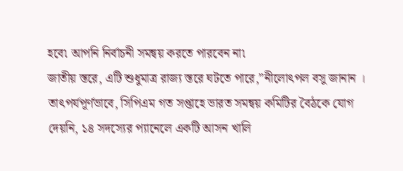হবে৷ আপনি নির্বাচনী সমন্বয় করতে পারবেন না৷
জাতীয় স্তরে, এটি শুধুমাত্র রাজ্য স্তরে ঘটতে পারে,”নীলোৎপল বসু জানান ।
তাৎপর্যপূর্ণভাবে, সিপিএম গত সপ্তাহে ভারত সমন্বয় কমিটির বৈঠকে যোগ দেয়নি, ১৪ সদস্যের প্যানেলে একটি আসন খালি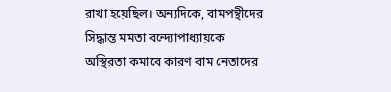রাখা হয়েছিল। অন্যদিকে, বামপন্থীদের সিদ্ধান্ত মমতা বন্দ্যোপাধ্যায়কে অস্থিরতা কমাবে কারণ বাম নেতাদের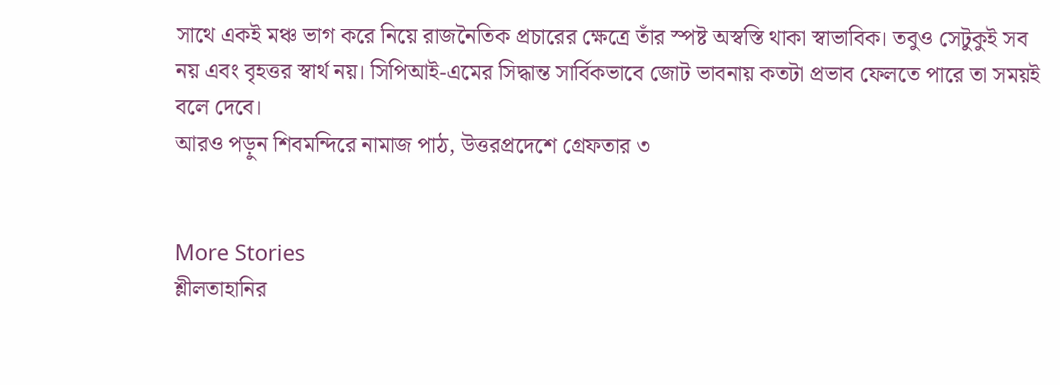সাথে একই মঞ্চ ভাগ করে নিয়ে রাজনৈতিক প্রচারের ক্ষেত্রে তাঁর স্পষ্ট অস্বস্তি থাকা স্বাভাবিক। তবুও সেটুকুই সব নয় এবং বৃহত্তর স্বার্থ নয়। সিপিআই-এমের সিদ্ধান্ত সার্বিকভাবে জোট ভাবনায় কতটা প্রভাব ফেলতে পারে তা সময়ই বলে দেবে।
আরও পড়ুন শিবমন্দিরে নামাজ পাঠ, উত্তরপ্রদেশে গ্রেফতার ৩


More Stories
শ্লীলতাহানির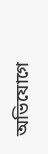অভিযোগে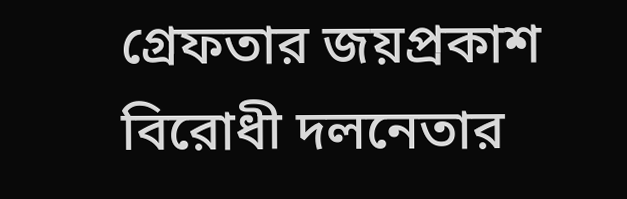গ্রেফতার জয়প্রকাশ
বিরোধী দলনেতার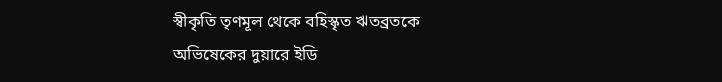স্বীকৃতি তৃণমূল থেকে বহিস্কৃত ঋতব্রতকে
অভিষেকের দুয়ারে ইডি